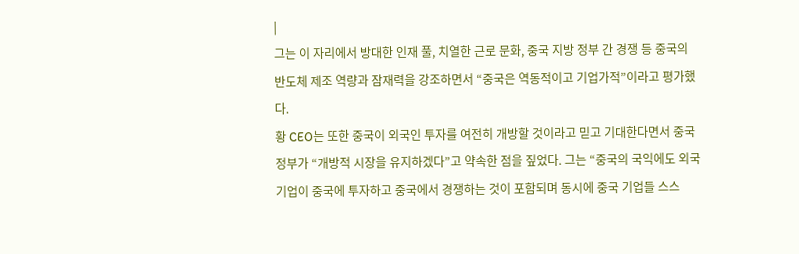|
그는 이 자리에서 방대한 인재 풀, 치열한 근로 문화, 중국 지방 정부 간 경쟁 등 중국의 반도체 제조 역량과 잠재력을 강조하면서 “중국은 역동적이고 기업가적”이라고 평가했다.
황 CEO는 또한 중국이 외국인 투자를 여전히 개방할 것이라고 믿고 기대한다면서 중국 정부가 “개방적 시장을 유지하겠다”고 약속한 점을 짚었다. 그는 “중국의 국익에도 외국 기업이 중국에 투자하고 중국에서 경쟁하는 것이 포함되며 동시에 중국 기업들 스스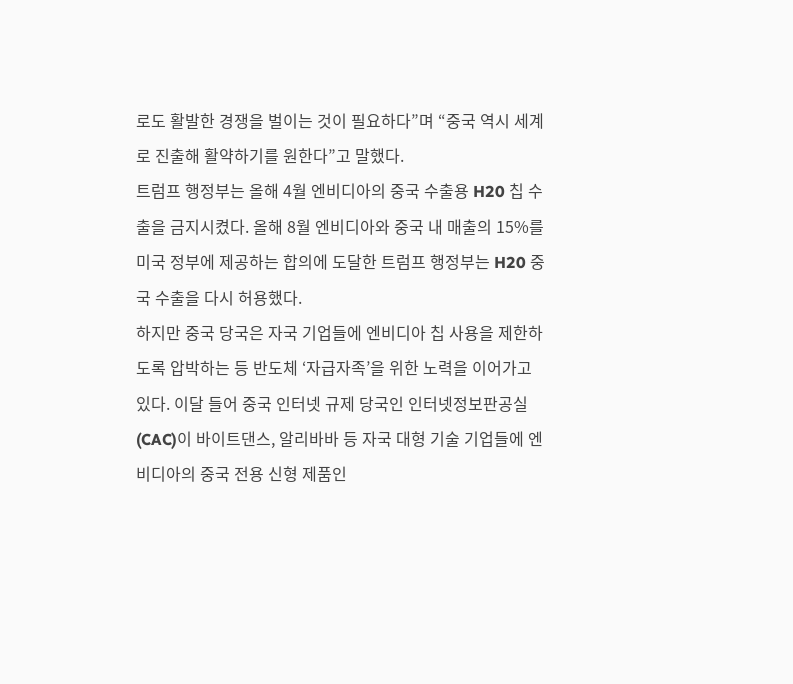로도 활발한 경쟁을 벌이는 것이 필요하다”며 “중국 역시 세계로 진출해 활약하기를 원한다”고 말했다.
트럼프 행정부는 올해 4월 엔비디아의 중국 수출용 H20 칩 수출을 금지시켰다. 올해 8월 엔비디아와 중국 내 매출의 15%를 미국 정부에 제공하는 합의에 도달한 트럼프 행정부는 H20 중국 수출을 다시 허용했다.
하지만 중국 당국은 자국 기업들에 엔비디아 칩 사용을 제한하도록 압박하는 등 반도체 ‘자급자족’을 위한 노력을 이어가고 있다. 이달 들어 중국 인터넷 규제 당국인 인터넷정보판공실(CAC)이 바이트댄스, 알리바바 등 자국 대형 기술 기업들에 엔비디아의 중국 전용 신형 제품인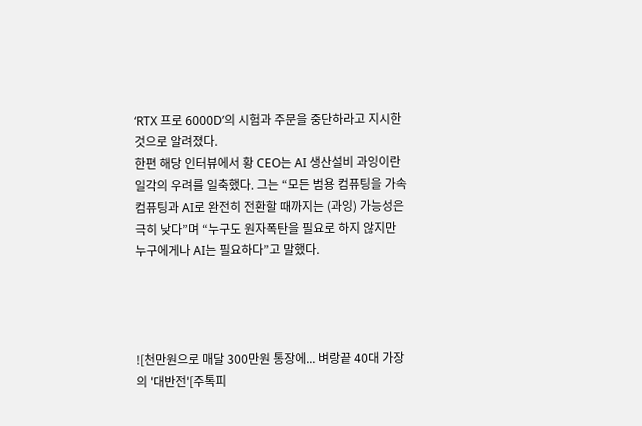‘RTX 프로 6000D’의 시험과 주문을 중단하라고 지시한 것으로 알려졌다.
한편 해당 인터뷰에서 황 CEO는 AI 생산설비 과잉이란 일각의 우려를 일축했다. 그는 “모든 범용 컴퓨팅을 가속 컴퓨팅과 AI로 완전히 전환할 때까지는 (과잉) 가능성은 극히 낮다”며 “누구도 원자폭탄을 필요로 하지 않지만 누구에게나 AI는 필요하다”고 말했다.




![천만원으로 매달 300만원 통장에... 벼랑끝 40대 가장의 '대반전'[주톡피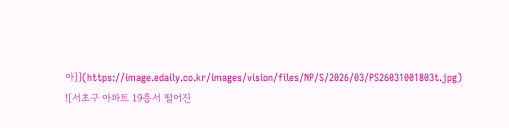아]](https://image.edaily.co.kr/images/vision/files/NP/S/2026/03/PS26031001803t.jpg)
![서초구 아파트 19층서 떨어진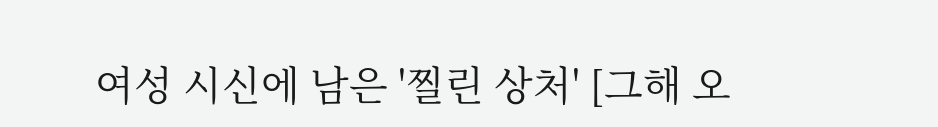여성 시신에 남은 '찔린 상처' [그해 오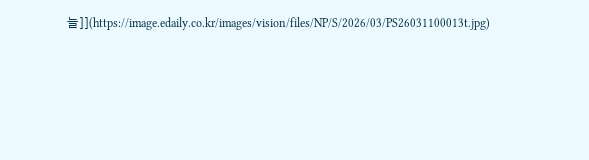늘]](https://image.edaily.co.kr/images/vision/files/NP/S/2026/03/PS26031100013t.jpg)